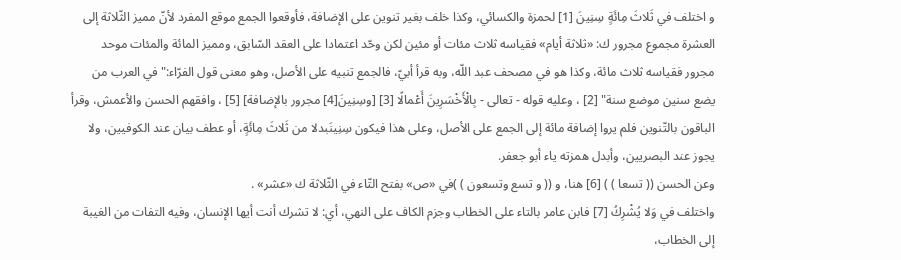و اختلف في ثَلاثَ مِائَةٍ سِنِينَ [1] لحمزة والكسائي، وكذا خلف بغير تنوين على الإضافة، فأوقعوا الجمع موقع المفرد لأنّ مميز الثّلاثة إلى العشرة مجموع مجرور ك: «ثلاثة أيام» فقياسه ثلاث مئات أو مئين لكن وحّد اعتمادا على العقد السّابق، ومميز المائة والمئات موحد مجرور فقياسه ثلاث مائة، وكذا هو في مصحف عبد اللّه، وبه قرأ أبيّ، فالجمع تنبيه على الأصل، وهو معنى قول الفرّاء:"في العرب من يضع سنين موضع سنة" [2] ، وعليه قوله - تعالى - بِالْأَخْسَرِينَ أَعْمالًا [3] [وسِنِينَ[4] مجرور بالإضافة] [5] ، وافقهم الحسن والأعمش، وقرأ الباقون بالتّنوين فلم يروا إضافة مائة إلى الجمع على الأصل، وعلى هذا فيكون سِنِينَبدلا من ثَلاثَ مِائَةٍ، أو عطف بيان عند الكوفيين، ولا يجوز عند البصريين، وأبدل همزته ياء أبو جعفر.
وعن الحسن (( تسعا ) ) [6] هنا، و (( و تسع وتسعون ) )في «ص» بفتح التّاء في الثّلاثة ك «عشر» .
واختلف في وَلا يُشْرِكُ [7] فابن عامر بالتاء على الخطاب وجزم الكاف على النهي، أي: لا تشرك أنت أيها الإنسان، وفيه التفات من الغيبة إلى الخطاب،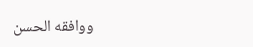ووافقه الحسن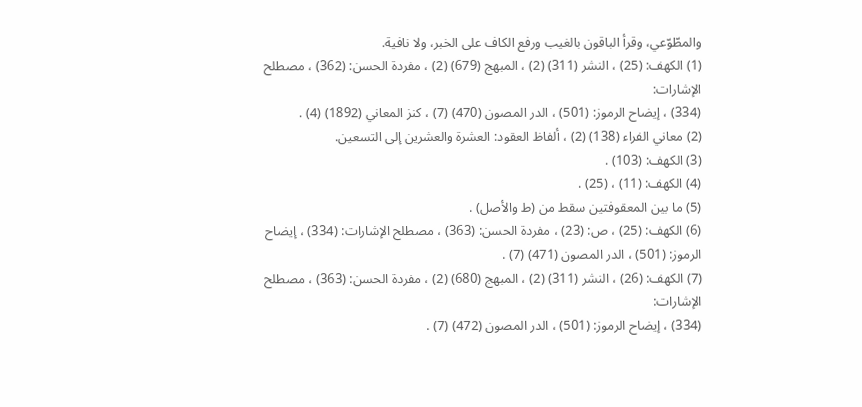والمطّوّعي، وقرأ الباقون بالغيب ورفع الكاف على الخبر، ولا نافية.
(1) الكهف: (25) ، النشر (311) (2) ، المبهج (679) (2) ، مفردة الحسن: (362) ، مصطلح الإشارات:
(334) ، إيضاح الرموز: (501) ، الدر المصون (470) (7) ، كنز المعاني (1892) (4) .
(2) معاني الفراء (138) (2) ، ألفاظ العقود: العشرة والعشرين إلى التسعين.
(3) الكهف: (103) .
(4) الكهف: (11) ، (25) .
(5) ما بين المعقوفتين سقط من (ط والأصل) .
(6) الكهف: (25) ، ص: (23) ، مفردة الحسن: (363) ، مصطلح الإشارات: (334) ، إيضاح الرموز: (501) ، الدر المصون (471) (7) .
(7) الكهف: (26) ، النشر (311) (2) ، المبهج (680) (2) ، مفردة الحسن: (363) ، مصطلح الإشارات:
(334) ، إيضاح الرموز: (501) ، الدر المصون (472) (7) .